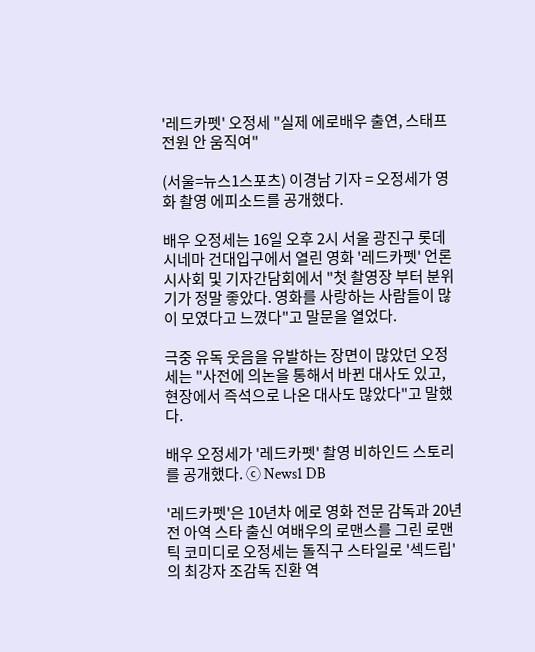'레드카펫' 오정세 "실제 에로배우 출연, 스태프 전원 안 움직여"

(서울=뉴스1스포츠) 이경남 기자 = 오정세가 영화 촬영 에피소드를 공개했다.

배우 오정세는 16일 오후 2시 서울 광진구 롯데시네마 건대입구에서 열린 영화 '레드카펫' 언론시사회 및 기자간담회에서 "첫 촬영장 부터 분위기가 정말 좋았다. 영화를 사랑하는 사람들이 많이 모였다고 느꼈다"고 말문을 열었다.

극중 유독 웃음을 유발하는 장면이 많았던 오정세는 "사전에 의논을 통해서 바뀐 대사도 있고, 현장에서 즉석으로 나온 대사도 많았다"고 말했다.

배우 오정세가 '레드카펫' 촬영 비하인드 스토리를 공개했다. ⓒ News1 DB

'레드카펫'은 10년차 에로 영화 전문 감독과 20년 전 아역 스타 출신 여배우의 로맨스를 그린 로맨틱 코미디로 오정세는 돌직구 스타일로 '섹드립'의 최강자 조감독 진환 역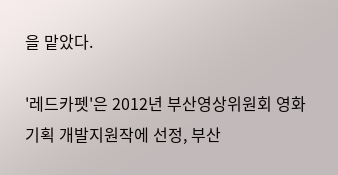을 맡았다.

'레드카펫'은 2012년 부산영상위원회 영화기획 개발지원작에 선정, 부산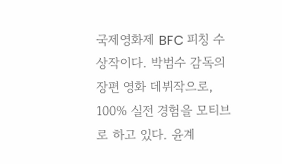국제영화제 BFC 피칭 수상작이다. 박범수 감독의 장편 영화 데뷔작으로, 100% 실전 경험을 모티브로 하고 있다. 윤계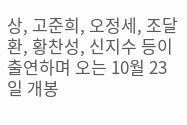상, 고준희, 오정세, 조달환, 황찬성, 신지수 등이 출연하며 오는 10월 23일 개봉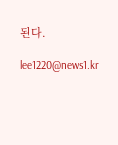된다.

lee1220@news1.kr